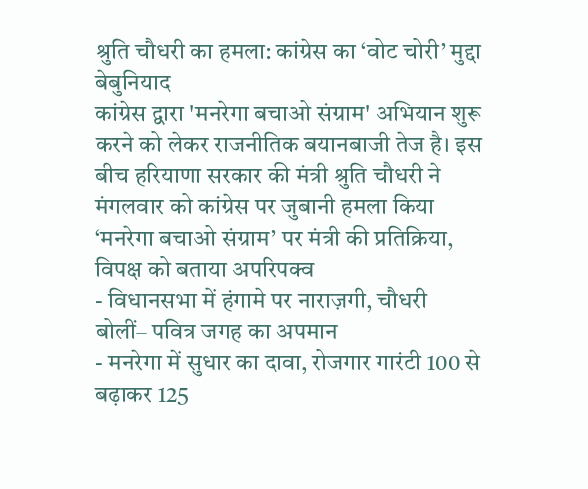श्रुति चौधरी का हमला: कांग्रेस का ‘वोट चोरी’ मुद्दा बेबुनियाद
कांग्रेस द्वारा 'मनरेगा बचाओ संग्राम' अभियान शुरू करने को लेकर राजनीतिक बयानबाजी तेज है। इस बीच हरियाणा सरकार की मंत्री श्रुति चौधरी ने मंगलवार को कांग्रेस पर जुबानी हमला किया
‘मनरेगा बचाओ संग्राम’ पर मंत्री की प्रतिक्रिया, विपक्ष को बताया अपरिपक्व
- विधानसभा में हंगामे पर नाराज़गी, चौधरी बोलीं– पवित्र जगह का अपमान
- मनरेगा में सुधार का दावा, रोजगार गारंटी 100 से बढ़ाकर 125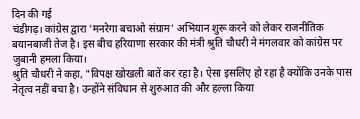दिन की गई
चंडीगढ़। कांग्रेस द्वारा 'मनरेगा बचाओ संग्राम' अभियान शुरू करने को लेकर राजनीतिक बयानबाजी तेज है। इस बीच हरियाणा सरकार की मंत्री श्रुति चौधरी ने मंगलवार को कांग्रेस पर जुबानी हमला किया।
श्रुति चौधरी ने कहा, "विपक्ष खोखली बातें कर रहा है। ऐसा इसलिए हो रहा है क्योंकि उनके पास नेतृत्व नहीं बचा है। उन्होंने संविधान से शुरुआत की और हल्ला किया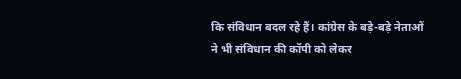कि संविधान बदल रहे हैं। कांग्रेस के बड़े-बड़े नेताओं ने भी संविधान की कॉपी को लेकर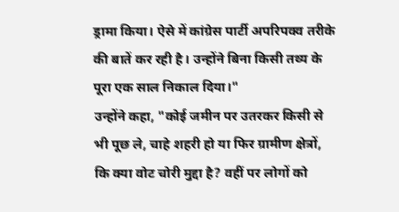ड्रामा किया। ऐसे में कांग्रेस पार्टी अपरिपक्व तरीके की बातें कर रही है। उन्होंने बिना किसी तथ्य के पूरा एक साल निकाल दिया।"
उन्होंने कहा, "कोई जमीन पर उतरकर किसी से भी पूछ ले, चाहे शहरी हो या फिर ग्रामीण क्षेत्रों, कि क्या वोट चोरी मुद्दा है? वहीं पर लोगों को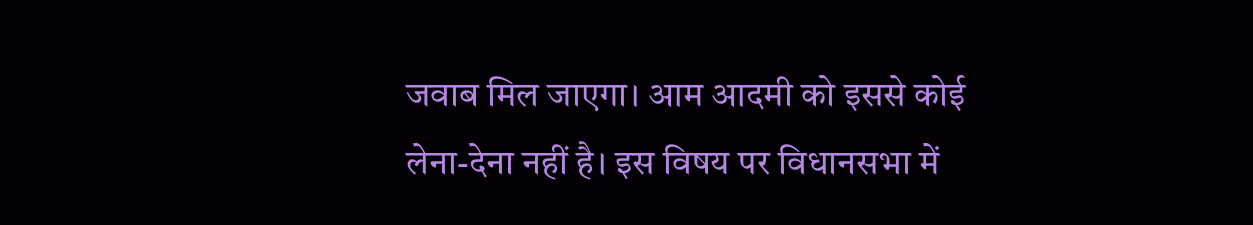जवाब मिल जाएगा। आम आदमी को इससे कोई लेना-देना नहीं है। इस विषय पर विधानसभा में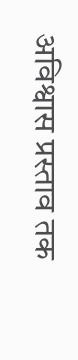अविश्वास प्रस्ताव तक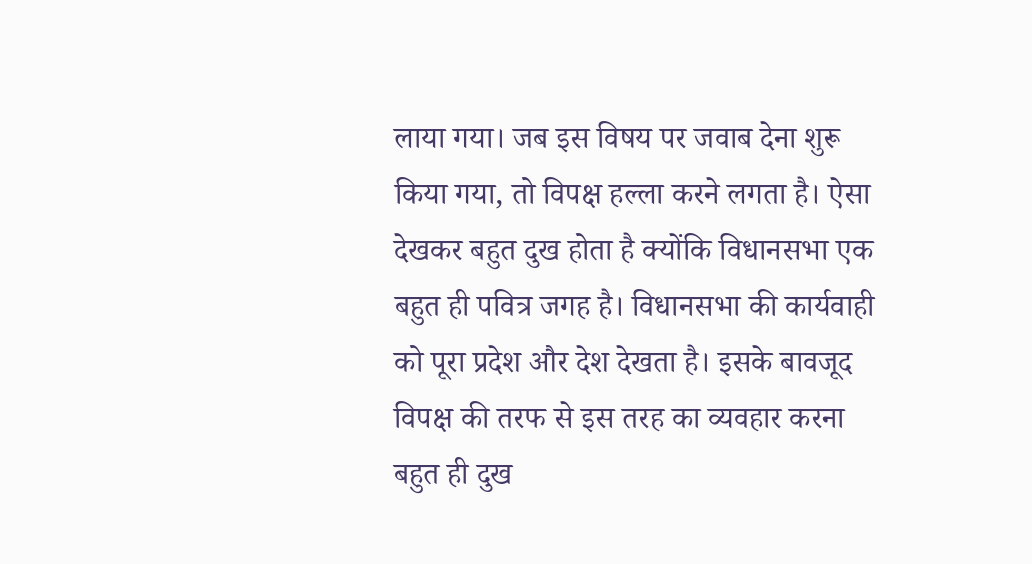लाया गया। जब इस विषय पर जवाब देना शुरू किया गया, तो विपक्ष हल्ला करने लगता है। ऐसा देखकर बहुत दुख होता है क्योंकि विधानसभा एक बहुत ही पवित्र जगह है। विधानसभा की कार्यवाही को पूरा प्रदेश और देश देखता है। इसके बावजूद विपक्ष की तरफ से इस तरह का व्यवहार करना बहुत ही दुख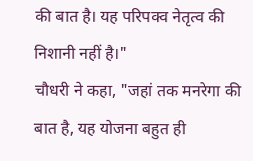की बात है। यह परिपक्व नेतृत्व की निशानी नहीं है।"
चौधरी ने कहा, "जहां तक मनरेगा की बात है, यह योजना बहुत ही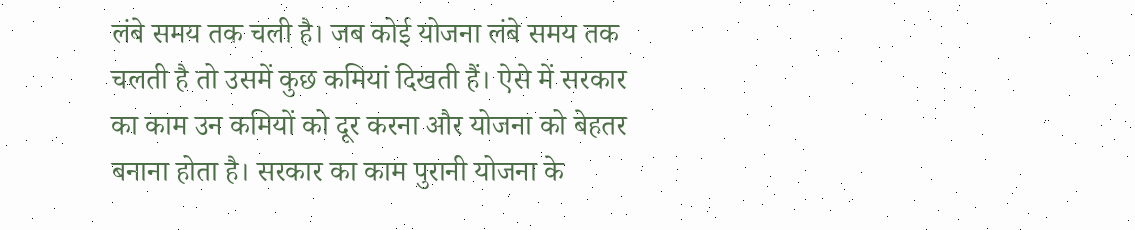लंबे समय तक चली है। जब कोई योजना लंबे समय तक चलती है तो उसमें कुछ कमियां दिखती हैं। ऐसे में सरकार का काम उन कमियों को दूर करना और योजना को बेहतर बनाना होता है। सरकार का काम पुरानी योजना के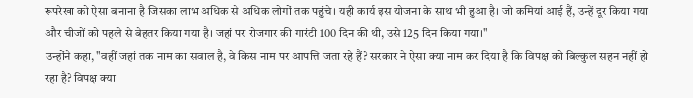रूपरेखा को ऐसा बनाना है जिसका लाभ अधिक से अधिक लोगों तक पहुंचे। यही कार्य इस योजना के साथ भी हुआ है। जो कमियां आई हैं, उन्हें दूर किया गया और चीजों को पहले से बेहतर किया गया है। जहां पर रोजगार की गारंटी 100 दिन की थी, उसे 125 दिन किया गया।"
उन्होंने कहा, "वहीं जहां तक नाम का सवाल है, वे किस नाम पर आपत्ति जता रहे हैं? सरकार ने ऐसा क्या नाम कर दिया है कि विपक्ष को बिल्कुल सहन नहीं हो रहा है? विपक्ष क्या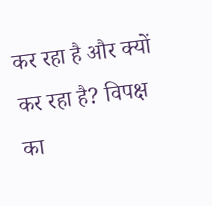कर रहा है और क्यों कर रहा है? विपक्ष का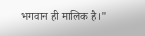भगवान ही मालिक है।"